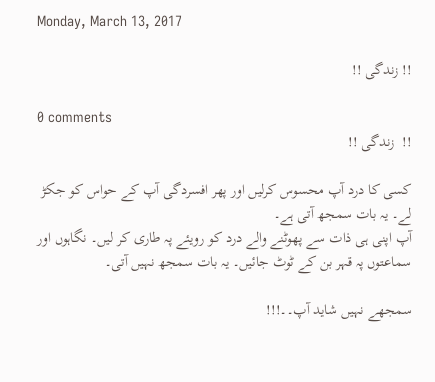Monday, March 13, 2017

!! زندگی !!

0 comments
!!  زندگی !!

کسی کا درد آپ محسوس کرلیں اور پھر افسردگی آپ کے حواس کو جکڑ لے۔ یہ بات سمجھ آتی ہے۔
آپ اپنی ہی ذات سے پھوٹنے والے درد کو رویئے پہ طاری کر لیں۔ نگاہوں اور سماعتوں پہ قہر بن کے ٹوٹ جائیں۔ یہ بات سمجھ نہیں آتی۔

سمجھے نہیں شاید آپ۔۔!!!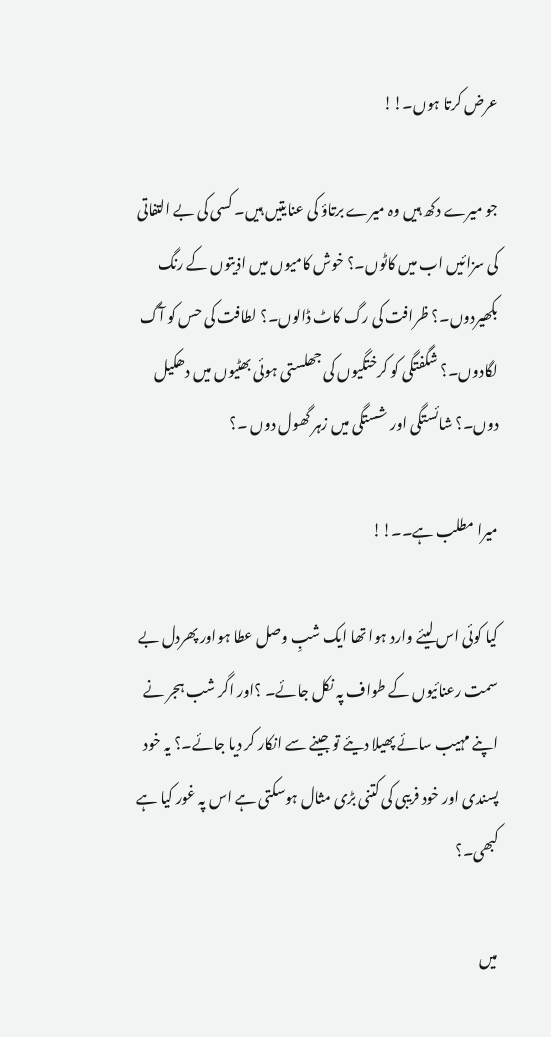عرض کرتا ہوں۔!!

جو میرے دکھ ہیں وہ میرے برتاؤ کی عنایتیں ہیں۔ کسی کی بے التفاتی کی سزائیں اب میں کاٹوں۔؟ خوش کامیوں میں اذیتوں کے رنگ بکھیردوں۔؟ ظرافت کی رگ کاٹ ڈالوں۔؟ لطافت کی حس کو آگ لگادوں۔؟ شگفتگی کو کرختگیوں کی جھلستی ہوئی بھٹیوں میں دھکیل دوں۔؟ شائستگی اور شستگی میں زہر گھول دوں ۔؟

میرا مطلب ہے۔۔!!

کیا کوئی اس لیئے وارد ہوا تھا ایک شبِ وصل عطا ہواور پھردل بے سمت رعنائیوں کے طواف پہ نکل جائے۔ ؟اور اگر شب ہجر نے اپنے مہیب سائے پھیلا دیئے تو جینے سے انکار کر دیا جائے۔؟ یہ خود پسندی اور خود فریبی کی کتنی بڑی مثال ہوسکتی ہے اس پہ غور کیا ہے کبھی۔؟

میں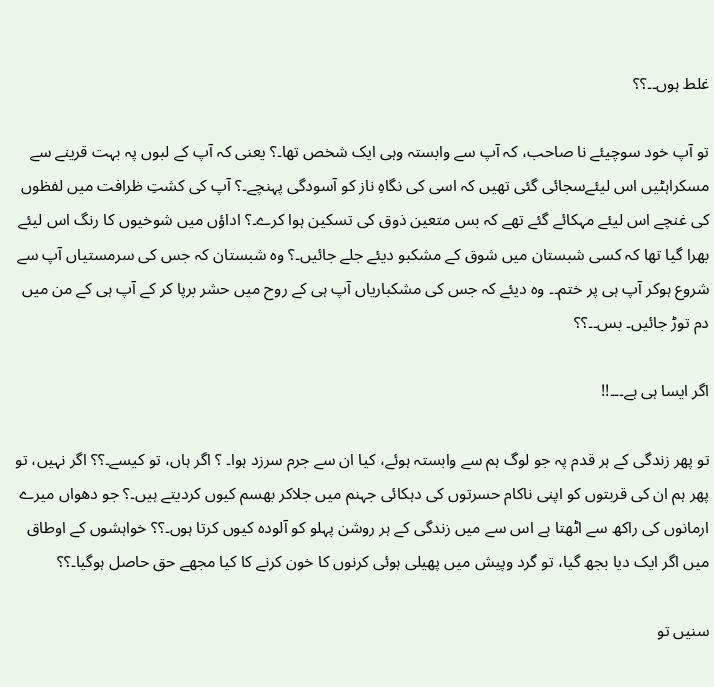غلط ہوں۔۔؟؟

تو آپ خود سوچیئے نا صاحب، کہ آپ سے وابستہ وہی ایک شخص تھا۔؟ یعنی کہ آپ کے لبوں پہ بہت قرینے سے مسکراہٹیں اس لیئےسجائی گئی تھیں کہ اسی کی نگاہِ ناز کو آسودگی پہنچے۔؟ آپ کی کشتِ ظرافت میں لفظوں کی غنچے اس لیئے مہکائے گئے تھے کہ بس متعین ذوق کی تسکین ہوا کرے۔؟ اداؤں میں شوخیوں کا رنگ اس لیئے بھرا گیا تھا کہ کسی شبستان میں شوق کے مشکبو دیئے جلے جائیں۔؟ وہ شبستان کہ جس کی سرمستیاں آپ سے شروع ہوکر آپ ہی پر ختم۔۔ وہ دیئے کہ جس کی مشکباریاں آپ ہی کے روح میں حشر برپا کر کے آپ ہی کے من میں دم توڑ جائیں۔ بس۔۔؟؟

اگر ایسا ہی ہے۔۔۔!!

تو پھر زندگی کے ہر قدم پہ جو لوگ ہم سے وابستہ ہوئے، کیا ان سے جرم سرزد ہوا۔ ؟ اگر ہاں، تو کیسے۔؟؟ اگر نہیں، تو پھر ہم ان کی قربتوں کو اپنی ناکام حسرتوں کی دہکائی جہنم میں جلاکر بھسم کیوں کردیتے ہیں۔؟ جو دھواں میرے ارمانوں کی راکھ سے اٹھتا ہے اس سے میں زندگی کے ہر روشن پہلو کو آلودہ کیوں کرتا ہوں۔؟؟ خواہشوں کے اوطاق میں اگر ایک دیا بجھ گیا، تو گرد وپیش میں پھیلی ہوئی کرنوں کا خون کرنے کا کیا مجھے حق حاصل ہوگیا۔؟؟

سنیں تو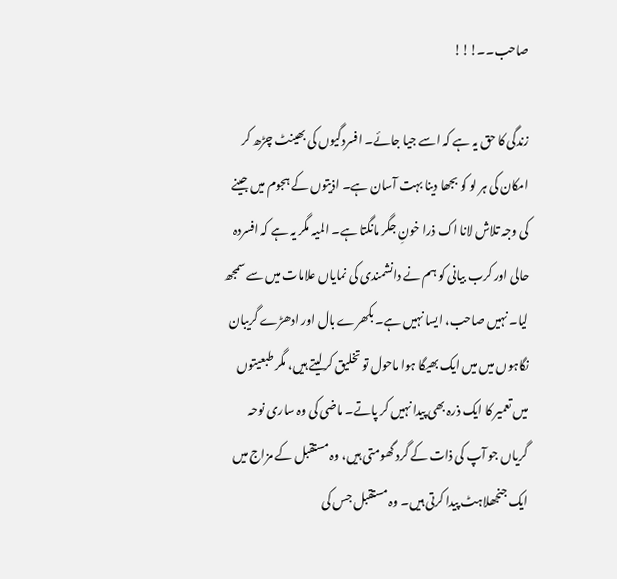صاحب۔۔!!!

زندگی کا حق یہ ہے کہ اسے جیا جائے۔ افسردگیوں کی بھینٹ چڑھ کر امکان کی ہر لو کو بجھا دینا بہت آسان ہے۔ اذیتوں کے ہجوم میں جینے کی وجہ تلاش لانا اک ذرا خونِ جگر مانگتا ہے۔ المیہ مگر یہ ہے کہ افسردہ حالی اور کرب بیانی کو ہم نے دانشمندی کی نمایاں علامات میں سے سمجھ لیا۔ نہیں صاحب، ایسا نہیں ہے۔ بکھرے بال اور ادھڑے گریبان نگاہوں میں میں ایک بھیگا ہوا ماحول تو تخلیق کرلیتے ہیں، مگر طبعیتوں میں تعمیر کا ایک ذرہ بھی پیدا نہیں کر پاتے۔ ماضی کی وہ ساری نوحہ گریاں جو آپ کی ذات کے گرد گھومتی ہیں، وہ مستقبل کے مزاج میں ایک جنجھلاہٹ پیدا کرتی ہیں۔ وہ مستقبل جس کی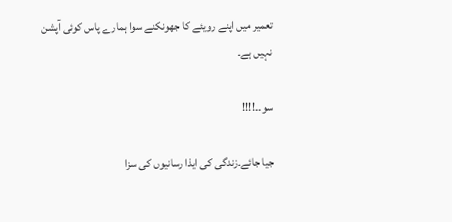تعمیر میں اپنے رویئے کا جھونکنے سوا ہمارے پاس کوئی آپشن نہیں ہے۔

سو۔۔!!!!

جیا جائے۔زندگی کی ایذا رسانیوں کی سزا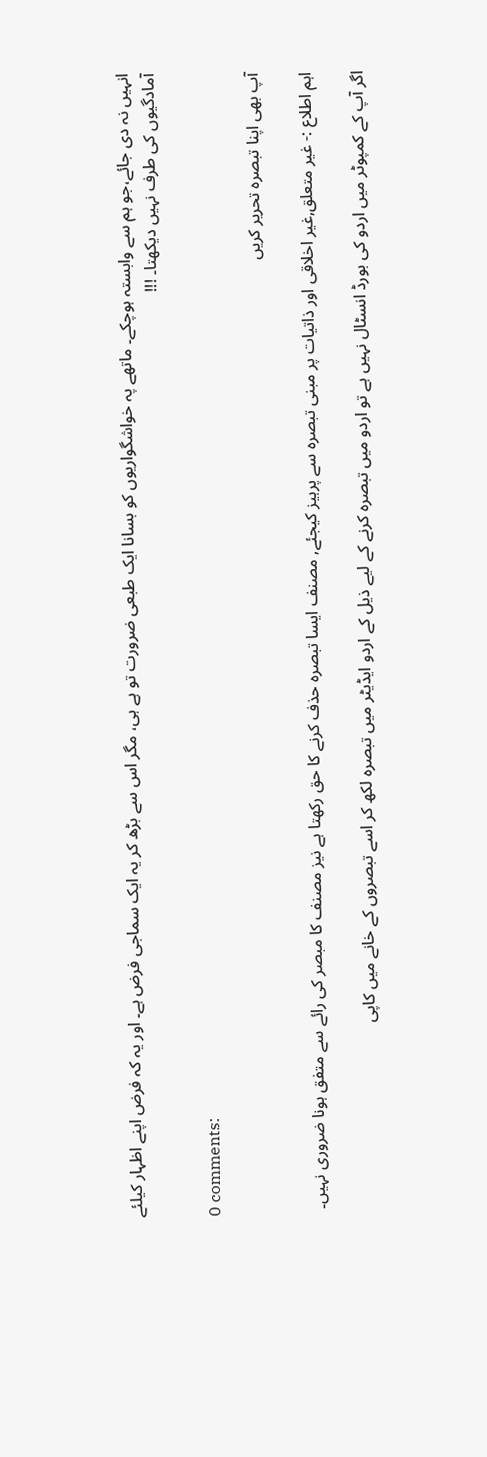انہیں نہ دی جائے،جو ہم سے وابستہ ہوچکے۔ ماتھے پہ خواشگواریوں کو بسانا ایک طبعی ضرورت تو ہے ہی، مگر اس سے بڑھ کر یہ ایک سماجی فرض ہے۔ اور یہ کہ فرض اپنے اظہار کیلئے آمادگیوں کی طرف نہیں دیکھتا۔ !!!

0 comments:

آپ بھی اپنا تبصرہ تحریر کریں

اہم اطلاع :- غیر متعلق,غیر اخلاقی اور ذاتیات پر مبنی تبصرہ سے پرہیز کیجئے, مصنف ایسا تبصرہ حذف کرنے کا حق رکھتا ہے نیز مصنف کا مبصر کی رائے سے متفق ہونا ضروری نہیں۔

اگر آپ کے کمپوٹر میں اردو کی بورڈ انسٹال نہیں ہے تو اردو میں تبصرہ کرنے کے لیے ذیل کے اردو ایڈیٹر میں تبصرہ لکھ کر اسے تبصروں کے خانے میں کاپی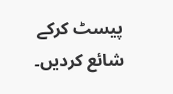پیسٹ کرکے شائع کردیں۔